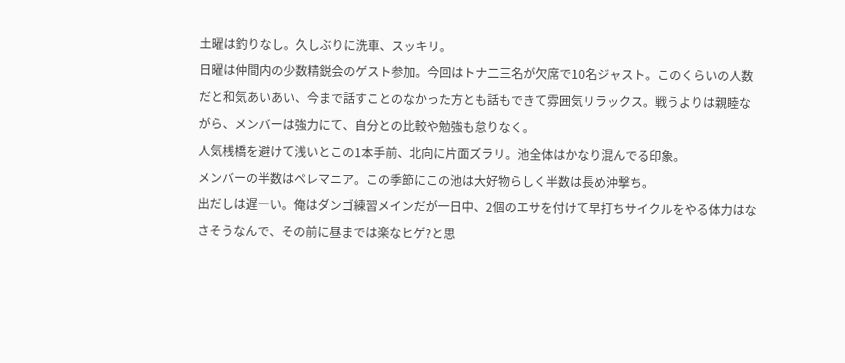土曜は釣りなし。久しぶりに洗車、スッキリ。
日曜は仲間内の少数精鋭会のゲスト参加。今回はトナ二三名が欠席で10名ジャスト。このくらいの人数だと和気あいあい、今まで話すことのなかった方とも話もできて雰囲気リラックス。戦うよりは親睦ながら、メンバーは強力にて、自分との比較や勉強も怠りなく。
人気桟橋を避けて浅いとこの1本手前、北向に片面ズラリ。池全体はかなり混んでる印象。
メンバーの半数はペレマニア。この季節にこの池は大好物らしく半数は長め沖撃ち。
出だしは遅―い。俺はダンゴ練習メインだが一日中、2個のエサを付けて早打ちサイクルをやる体力はなさそうなんで、その前に昼までは楽なヒゲ?と思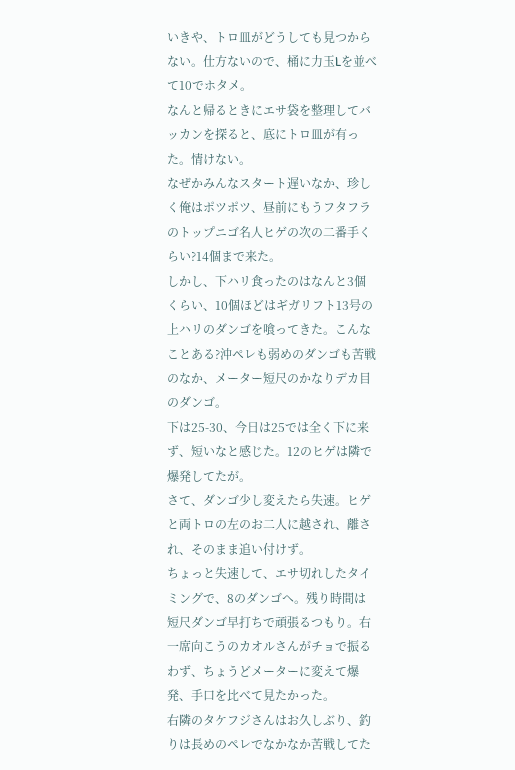いきや、トロ皿がどうしても見つからない。仕方ないので、桶に力玉Lを並べて10でホタメ。
なんと帰るときにエサ袋を整理してバッカンを探ると、底にトロ皿が有った。情けない。
なぜかみんなスタート遅いなか、珍しく俺はポツポツ、昼前にもうフタフラのトップニゴ名人ヒゲの次の二番手くらい?14個まで来た。
しかし、下ハリ食ったのはなんと3個くらい、10個ほどはギガリフト13号の上ハリのダンゴを喰ってきた。こんなことある?沖ペレも弱めのダンゴも苦戦のなか、メーター短尺のかなりデカ目のダンゴ。
下は25-30、今日は25では全く下に来ず、短いなと感じた。12のヒゲは隣で爆発してたが。
さて、ダンゴ少し変えたら失速。ヒゲと両トロの左のお二人に越され、離され、そのまま追い付けず。
ちょっと失速して、エサ切れしたタイミングで、8のダンゴへ。残り時間は短尺ダンゴ早打ちで頑張るつもり。右一席向こうのカオルさんがチョで振るわず、ちょうどメーターに変えて爆発、手口を比べて見たかった。
右隣のタケフジさんはお久しぶり、釣りは長めのペレでなかなか苦戦してた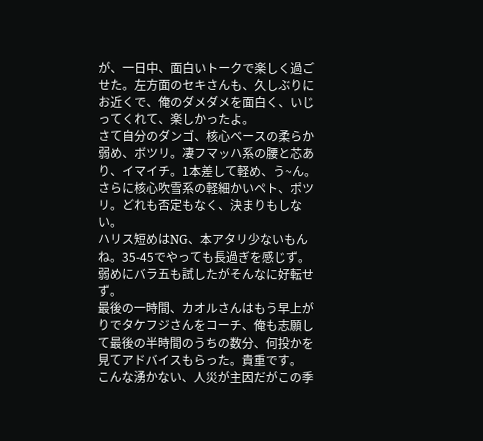が、一日中、面白いトークで楽しく過ごせた。左方面のセキさんも、久しぶりにお近くで、俺のダメダメを面白く、いじってくれて、楽しかったよ。
さて自分のダンゴ、核心ベースの柔らか弱め、ボツリ。凄フマッハ系の腰と芯あり、イマイチ。1本差して軽め、う~ん。さらに核心吹雪系の軽細かいペト、ポツリ。どれも否定もなく、決まりもしない。
ハリス短めはNG、本アタリ少ないもんね。35-45でやっても長過ぎを感じず。弱めにバラ五も試したがそんなに好転せず。
最後の一時間、カオルさんはもう早上がりでタケフジさんをコーチ、俺も志願して最後の半時間のうちの数分、何投かを見てアドバイスもらった。貴重です。
こんな湧かない、人災が主因だがこの季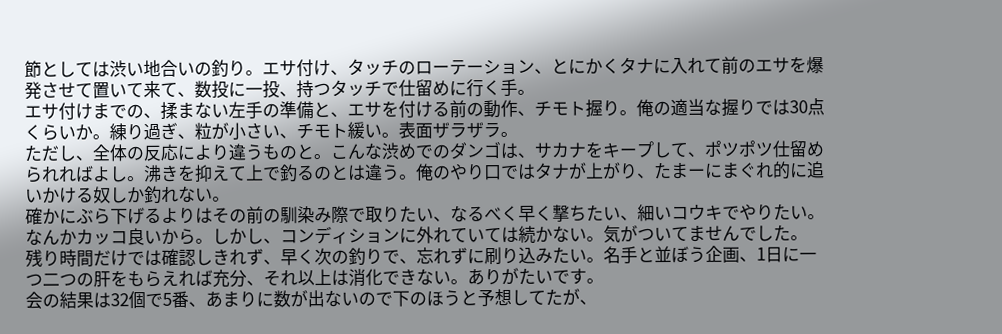節としては渋い地合いの釣り。エサ付け、タッチのローテーション、とにかくタナに入れて前のエサを爆発させて置いて来て、数投に一投、持つタッチで仕留めに行く手。
エサ付けまでの、揉まない左手の準備と、エサを付ける前の動作、チモト握り。俺の適当な握りでは30点くらいか。練り過ぎ、粒が小さい、チモト緩い。表面ザラザラ。
ただし、全体の反応により違うものと。こんな渋めでのダンゴは、サカナをキープして、ポツポツ仕留められればよし。沸きを抑えて上で釣るのとは違う。俺のやり口ではタナが上がり、たまーにまぐれ的に追いかける奴しか釣れない。
確かにぶら下げるよりはその前の馴染み際で取りたい、なるべく早く撃ちたい、細いコウキでやりたい。なんかカッコ良いから。しかし、コンディションに外れていては続かない。気がついてませんでした。
残り時間だけでは確認しきれず、早く次の釣りで、忘れずに刷り込みたい。名手と並ぼう企画、1日に一つ二つの肝をもらえれば充分、それ以上は消化できない。ありがたいです。
会の結果は32個で5番、あまりに数が出ないので下のほうと予想してたが、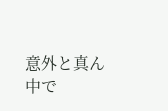意外と真ん中で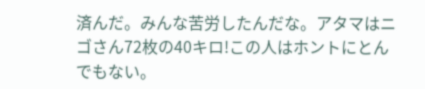済んだ。みんな苦労したんだな。アタマはニゴさん72枚の40キロ!この人はホントにとんでもない。